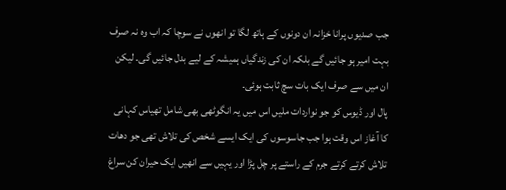جب صدیوں پرانا خزانہ ان دونوں کے ہاتھ لگا تو انھوں نے سوچا کہ اب وہ نہ صرف بہت امیر ہو جائیں گے بلکہ ان کی زندگیاں ہمیشہ کے لیے بدل جائیں گی۔ لیکن ان میں سے صرف ایک بات سچ ثابت ہوئی۔
پال اور ڈیوس کو جو نواردات ملیں اس میں یہ انگوٹھی بھی شامل تھیاس کہانی کا آغاز اس وقت ہوا جب جاسوسوں کی ایک ایسے شخص کی تلاش تھی جو دھات تلاش کرتے کرتے جرم کے راستے پر چل پڑا اور یہیں سے انھیں ایک حیران کن سراغ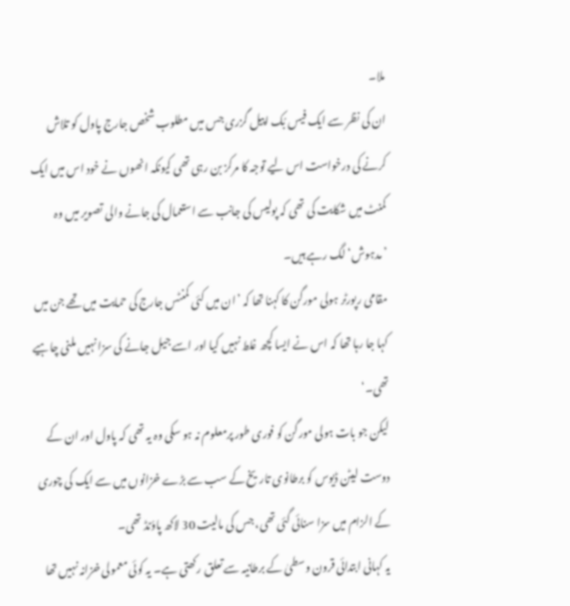ملا۔
ان کی نظر سے ایک فیس بُک اپیل گزری جس میں مطلوب شخص جارج پاول کو تلاش کرنے کی درخواست اس لیے توجہ کا مرکز بن رہی تھی کیونکہ انھوں نے خود اس میں ایک کمنٹ میں شکایت کی تھی کہ پولیس کی جانب سے استعمال کی جانے والی تصویر میں وہ ’مدہوش‘ لگ رہے ہیں۔
مقامی رپورٹر ہولی مورگن کا کہنا تھا کہ ’ان میں کئی کمنٹس جارج کی حمایت میں تھے جن میں کہا جا رہا تھا کہ اس نے ایسا کچھ غلط نہیں کیا اور اسے جیل جانے کی سزا نہیں ملنی چاہیے تھی۔‘
لیکن جو بات ہولی مورگن کو فوری طور پرمعلوم نہ ہو سکی وہ یہ تھی کہ پاول اور ان کے دوست لیٹن ڈیوس کو برطانوی تاریخ کے سب سے بڑے خزانوں میں سے ایک کی چوری کے الزام میں سزا سنائی گئی تھی، جس کی مالیت 30 لاکھ پاؤنڈ تھی۔
یہ کہانی ابتدائی قرون وسطیٰ کے برطانیہ سے تعلق رکھتی ہے۔ یہ کوئی معمولی خزانہ نہیں تھا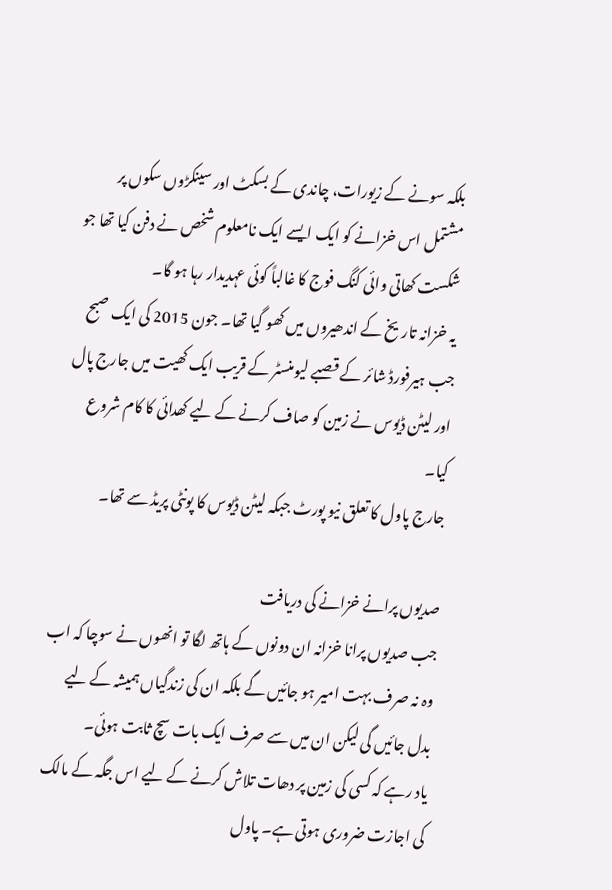بلکہ سونے کے زیورات، چاندی کے بسکٹ اور سینکڑوں سکوں پر مشتمل اس خزانے کو ایک ایسے ایک نامعلوم شخص نے دفن کیا تھا جو شکست کھاتی وائی کنگ فوج کا غالباً کوئی عہدیدار رہا ہو گا۔
یہ خزانہ تاریخ کے اندھیروں میں کھو گیا تھا۔ جون 2015 کی ایک صبح جب ہیرفورڈ شائر کے قصبے لیومنسٹر کے قریب ایک کھیت میں جارج پال اور لیٹن ڈیوس نے زمین کو صاف کرنے کے لیے کھدائی کا کام شروع کیا۔
جارج پاول کا تعلق نیو پورٹ جبکہ لیٹن ڈیوس کا پونٹی پریڈ سے تھا۔

صدیوں پرانے خزانے کی دریافت
جب صدیوں پرانا خزانہ ان دونوں کے ہاتھ لگا تو انھوں نے سوچا کہ اب وہ نہ صرف بہت امیر ہو جائیں گے بلکہ ان کی زندگیاں ہمیشہ کے لیے بدل جائیں گی لیکن ان میں سے صرف ایک بات سچ ثابت ہوئی۔
یاد رہے کہ کسی کی زمین پر دھات تلاش کرنے کے لیے اس جگہ کے مالک کی اجازت ضروری ہوتی ہے۔ پاول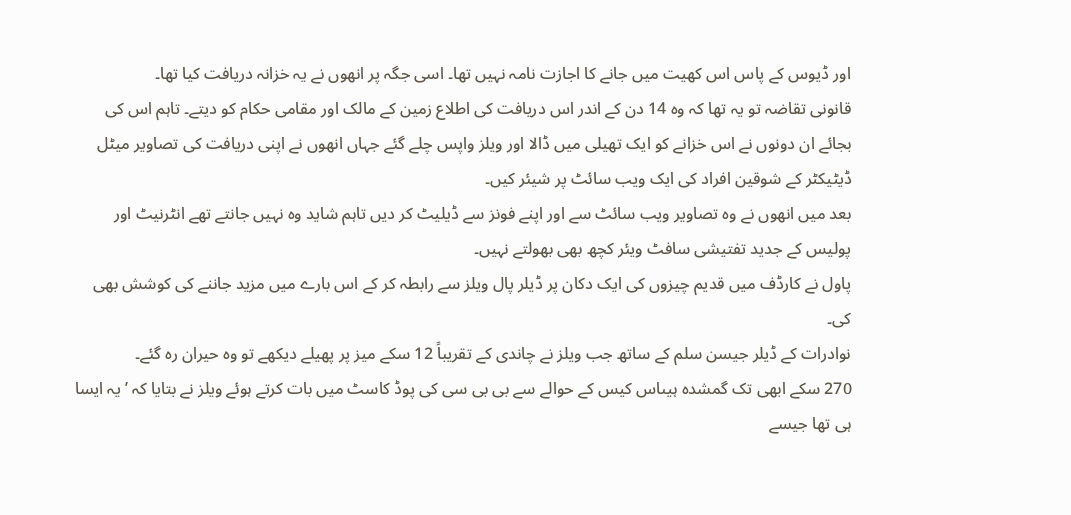اور ڈیوس کے پاس اس کھیت میں جانے کا اجازت نامہ نہیں تھا۔ اسی جگہ پر انھوں نے یہ خزانہ دریافت کیا تھا۔
قانونی تقاضہ تو یہ تھا کہ وہ 14 دن کے اندر اس دریافت کی اطلاع زمین کے مالک اور مقامی حکام کو دیتے۔ تاہم اس کی بجائے ان دونوں نے اس خزانے کو ایک تھیلی میں ڈالا اور ویلز واپس چلے گئے جہاں انھوں نے اپنی دریافت کی تصاویر میٹل ڈیٹیکٹر کے شوقین افراد کی ایک ویب سائٹ پر شیئر کیں۔
بعد میں انھوں نے وہ تصاویر ویب سائٹ سے اور اپنے فونز سے ڈیلیٹ کر دیں تاہم شاید وہ نہیں جانتے تھے انٹرنیٹ اور پولیس کے جدید تفتیشی سافٹ ویئر کچھ بھی بھولتے نہیں۔
پاول نے کارڈف میں قدیم چیزوں کی ایک دکان پر ڈیلر پال ویلز سے رابطہ کر کے اس بارے میں مزید جاننے کی کوشش بھی کی۔
نوادرات کے ڈیلر جیسن سلم کے ساتھ جب ویلز نے چاندی کے تقریباً 12 سکے میز پر پھیلے دیکھے تو وہ حیران رہ گئے۔
270 سکے ابھی تک گمشدہ ہیںاس کیس کے حوالے سے بی بی سی کی پوڈ کاسٹ میں بات کرتے ہوئے ویلز نے بتایا کہ ’یہ ایسا ہی تھا جیسے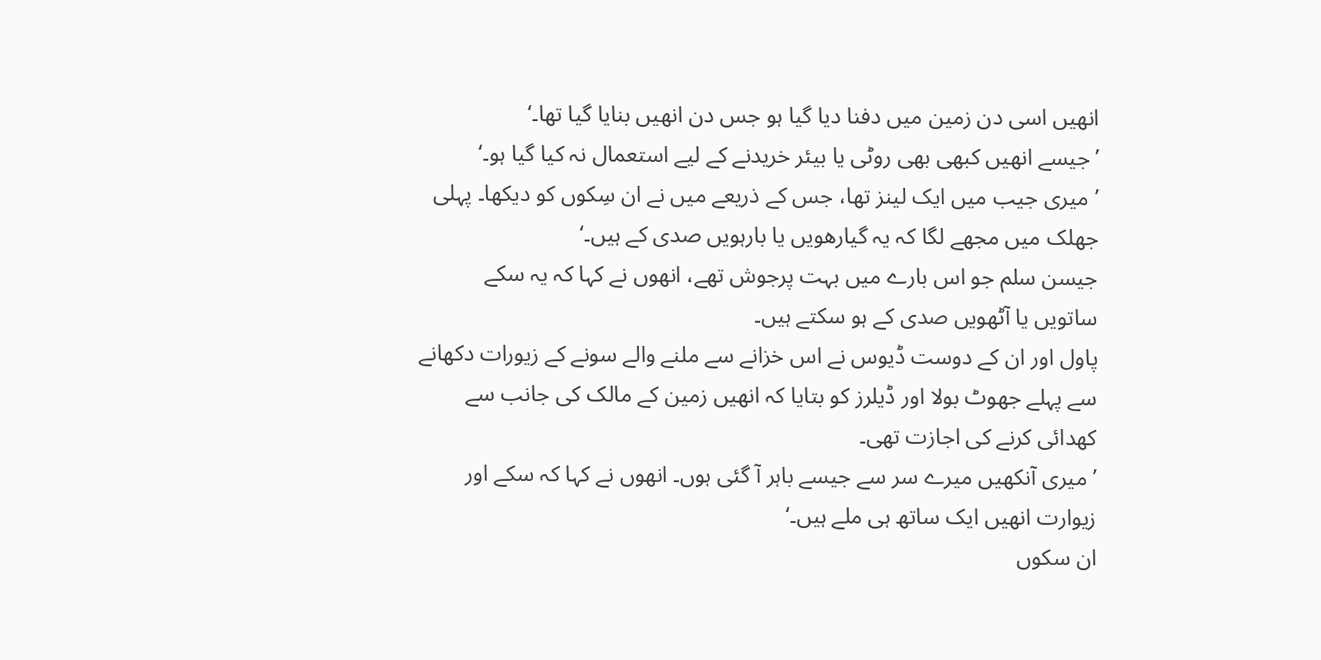انھیں اسی دن زمین میں دفنا دیا گیا ہو جس دن انھیں بنایا گیا تھا۔‘
’جیسے انھیں کبھی بھی روٹی یا بیئر خریدنے کے لیے استعمال نہ کیا گیا ہو۔‘
’میری جیب میں ایک لینز تھا، جس کے ذریعے میں نے ان سِکوں کو دیکھا۔ پہلی جھلک میں مجھے لگا کہ یہ گیارھویں یا بارہویں صدی کے ہیں۔‘
جیسن سلم جو اس بارے میں بہت پرجوش تھے، انھوں نے کہا کہ یہ سکے ساتویں یا آٹھویں صدی کے ہو سکتے ہیں۔
پاول اور ان کے دوست ڈیوس نے اس خزانے سے ملنے والے سونے کے زیورات دکھانے سے پہلے جھوٹ بولا اور ڈیلرز کو بتایا کہ انھیں زمین کے مالک کی جانب سے کھدائی کرنے کی اجازت تھی۔
’میری آنکھیں میرے سر سے جیسے باہر آ گئی ہوں۔ انھوں نے کہا کہ سکے اور زیوارت انھیں ایک ساتھ ہی ملے ہیں۔‘
ان سکوں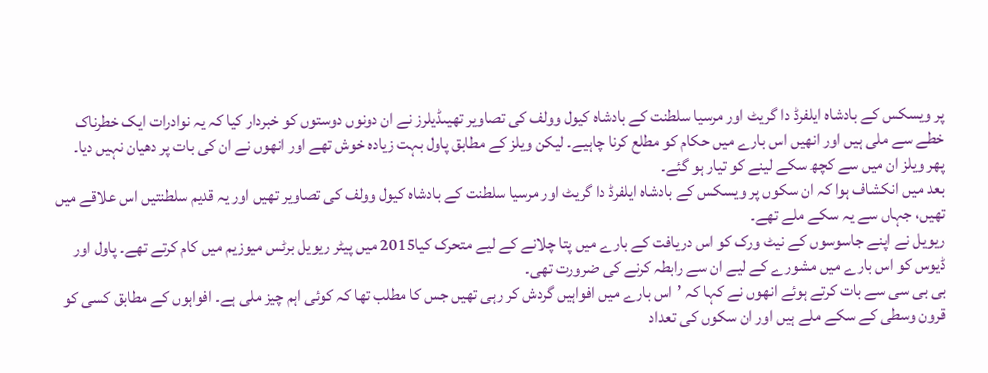پر ویسکس کے بادشاہ ایلفرڈ دا گریٹ اور مرسیا سلطنت کے بادشاہ کیول وولف کی تصاویر تھیںڈیلرز نے ان دونوں دوستوں کو خبردار کیا کہ یہ نوادرات ایک خطرناک خطے سے ملی ہیں اور انھیں اس بارے میں حکام کو مطلع کرنا چاہیے۔ لیکن ویلز کے مطابق پاول بہت زیادہ خوش تھے اور انھوں نے ان کی بات پر دھیان نہیں دیا۔
پھر ویلز ان میں سے کچھ سکے لینے کو تیار ہو گئے۔
بعد میں انکشاف ہوا کہ ان سکوں پر ویسکس کے بادشاہ ایلفرڈ دا گریٹ اور مرسیا سلطنت کے بادشاہ کیول وولف کی تصاویر تھیں اور یہ قدیم سلطنتیں اس علاقے میں تھیں، جہاں سے یہ سکے ملے تھے۔
ریویل نے اپنے جاسوسوں کے نیٹ ورک کو اس دریافت کے بارے میں پتا چلانے کے لیے متحرک کیا2015 میں پیٹر ریویل برٹس میوزیم میں کام کرتے تھے۔ پاول اور ڈیوس کو اس بارے میں مشورے کے لیے ان سے رابطہ کرنے کی ضرورت تھی۔
بی بی سی سے بات کرتے ہوئے انھوں نے کہا کہ ’اس بارے میں افواہیں گردش کر رہی تھیں جس کا مطلب تھا کہ کوئی اہم چیز ملی ہے۔ افواہوں کے مطابق کسی کو قرون وسطی کے سکے ملے ہیں اور ان سکوں کی تعداد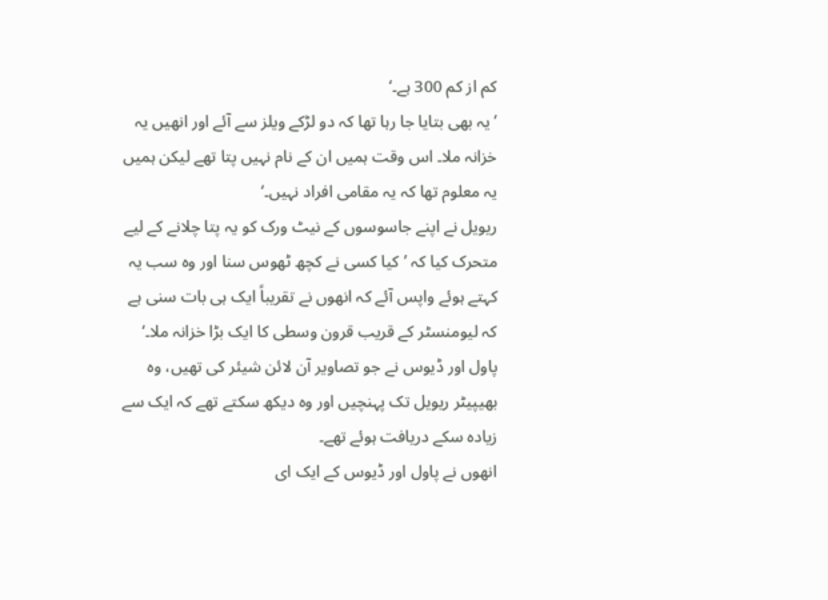کم از کم 300 ہے۔‘
’یہ بھی بتایا جا رہا تھا کہ دو لڑکے ویلز سے آئے اور انھیں یہ خزانہ ملا۔ اس وقت ہمیں ان کے نام نہیں پتا تھے لیکن ہمیں یہ معلوم تھا کہ یہ مقامی افراد نہیں۔‘
ریویل نے اپنے جاسوسوں کے نیٹ ورک کو یہ پتا چلانے کے لیے متحرک کیا کہ ’کیا کسی نے کچھ ٹھوس سنا اور وہ سب یہ کہتے ہوئے واپس آئے کہ انھوں نے تقریباً ایک ہی بات سنی ہے کہ لیومنسٹر کے قریب قرون وسطی کا ایک بڑا خزانہ ملا۔‘
پاول اور ڈیوس نے جو تصاویر آن لائن شیئر کی تھیں، وہ بھیپیٹر ریویل تک پہنچیں اور وہ دیکھ سکتے تھے کہ ایک سے زیادہ سکے دریافت ہوئے تھے۔
انھوں نے پاول اور ڈیوس کے ایک ای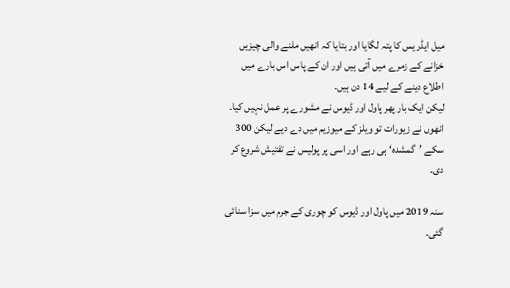میل ایڈریس کا پتہ لگایا اور بتایا کہ انھیں ملنے والی چیزیں خزانے کے زمرے میں آتی ہیں اور ان کے پاس اس بارے میں اطلاع دینے کے لیے 14 دن ہیں۔
لیکن ایک بار پھر پاول اور ڈیوس نے مشورے پر عمل نہیں کیا۔
انھوں نے زیورات تو ویلز کے میوزیم میں دے دیے لیکن 300 سکے ’گمشدہ‘ ہی رہے اور اسی پر پولیس نے تفتیش شروع کر دی۔

سنہ 2019 میں پاول اور ڈیوس کو چوری کے جرم میں سزا سنائی گئی۔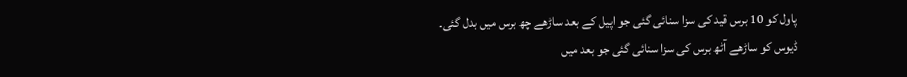پاول کو 10 برس قید کی سزا سنائی گئی جو اپیل کے بعد ساڑھے چھ برس میں بدل گئی۔ ڈیوس کو ساڑھے آٹھ برس کی سزا سنائی گئی جو بعد میں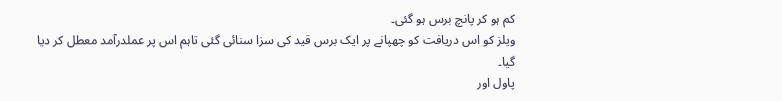کم ہو کر پانچ برس ہو گئی۔
ویلز کو اس دریافت کو چھپانے پر ایک برس قید کی سزا سنائی گئی تاہم اس پر عملدرآمد معطل کر دیا گیا۔
پاول اور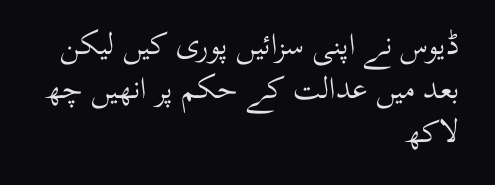ڈیوس نے اپنی سزائیں پوری کیں لیکن بعد میں عدالت کے حکم پر انھیں چھ لاکھ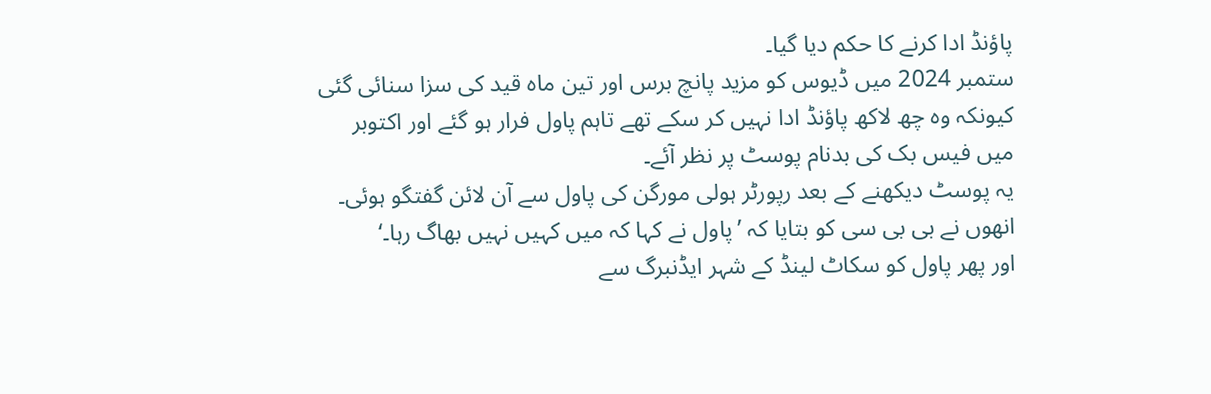پاؤنڈ ادا کرنے کا حکم دیا گیا۔
ستمبر 2024 میں ڈیوس کو مزید پانچ برس اور تین ماہ قید کی سزا سنائی گئی کیونکہ وہ چھ لاکھ پاؤنڈ ادا نہیں کر سکے تھے تاہم پاول فرار ہو گئے اور اکتوبر میں فیس بک کی بدنام پوسٹ پر نظر آئے۔
یہ پوسٹ دیکھنے کے بعد رپورٹر ہولی مورگن کی پاول سے آن لائن گفتگو ہوئی۔ انھوں نے بی بی سی کو بتایا کہ ’پاول نے کہا کہ میں کہیں نہیں بھاگ رہا۔‘
اور پھر پاول کو سکاٹ لینڈ کے شہر ایڈنبرگ سے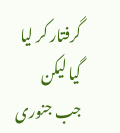گرفتار کر لیا گیا لیکن جب جنوری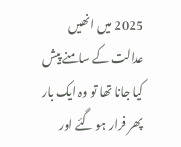2025 میں انھیں عدالت کے سامنے پیش کیا جانا تھا تو وہ ایک بار پھر فرار ہو گئے اور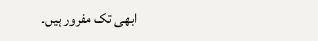ابھی تک مفرور ہیں۔